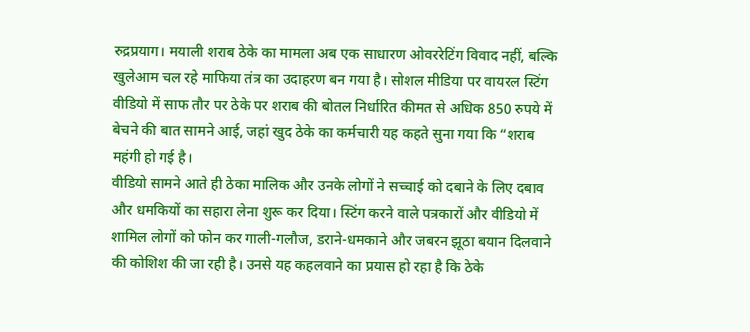रुद्रप्रयाग। मयाली शराब ठेके का मामला अब एक साधारण ओवररेटिंग विवाद नहीं, बल्कि खुलेआम चल रहे माफिया तंत्र का उदाहरण बन गया है। सोशल मीडिया पर वायरल स्टिंग वीडियो में साफ तौर पर ठेके पर शराब की बोतल निर्धारित कीमत से अधिक 850 रुपये में बेचने की बात सामने आई, जहां खुद ठेके का कर्मचारी यह कहते सुना गया कि “शराब महंगी हो गई है।
वीडियो सामने आते ही ठेका मालिक और उनके लोगों ने सच्चाई को दबाने के लिए दबाव और धमकियों का सहारा लेना शुरू कर दिया। स्टिंग करने वाले पत्रकारों और वीडियो में शामिल लोगों को फोन कर गाली-गलौज, डराने-धमकाने और जबरन झूठा बयान दिलवाने की कोशिश की जा रही है। उनसे यह कहलवाने का प्रयास हो रहा है कि ठेके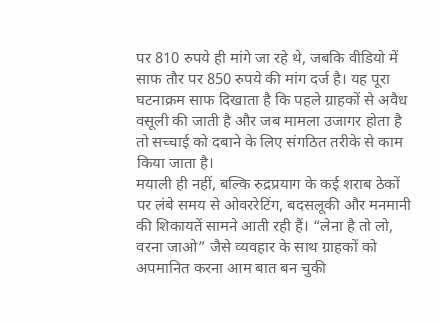पर 810 रुपये ही मांगे जा रहे थे, जबकि वीडियो में साफ तौर पर 850 रुपये की मांग दर्ज है। यह पूरा घटनाक्रम साफ दिखाता है कि पहले ग्राहकों से अवैध वसूली की जाती है और जब मामला उजागर होता है तो सच्चाई को दबाने के लिए संगठित तरीके से काम किया जाता है।
मयाली ही नहीं, बल्कि रुद्रप्रयाग के कई शराब ठेकों पर लंबे समय से ओवररेटिंग, बदसलूकी और मनमानी की शिकायतें सामने आती रही हैं। “लेना है तो लो, वरना जाओ” जैसे व्यवहार के साथ ग्राहकों को अपमानित करना आम बात बन चुकी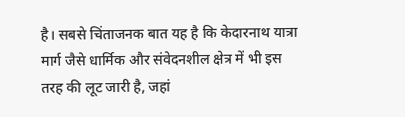है। सबसे चिंताजनक बात यह है कि केदारनाथ यात्रा मार्ग जैसे धार्मिक और संवेदनशील क्षेत्र में भी इस तरह की लूट जारी है, जहां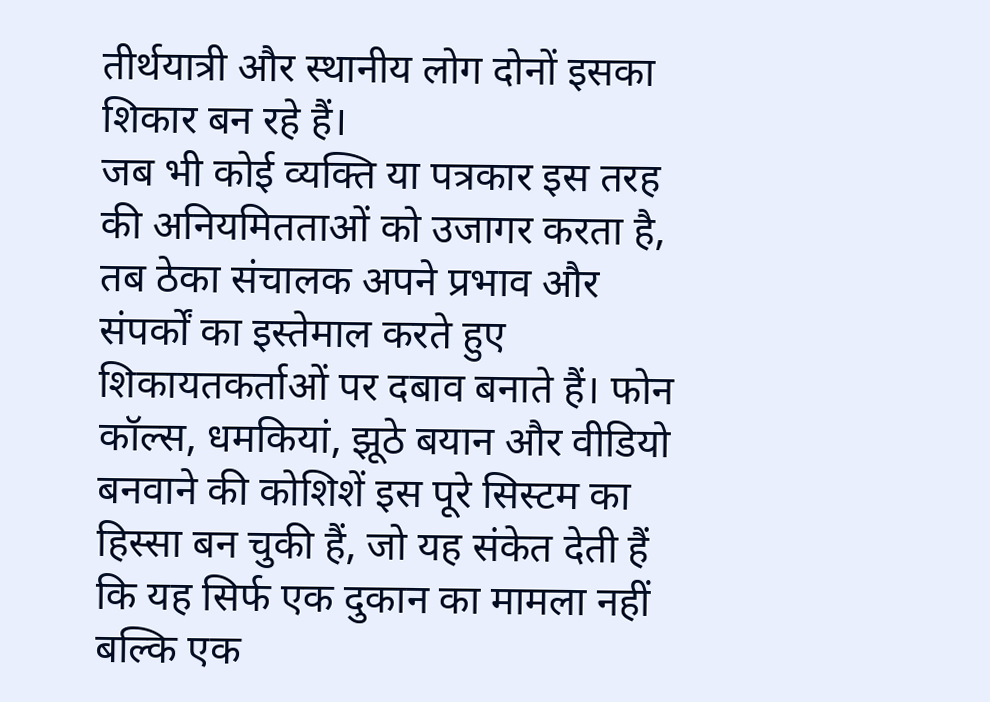तीर्थयात्री और स्थानीय लोग दोनों इसका शिकार बन रहे हैं।
जब भी कोई व्यक्ति या पत्रकार इस तरह की अनियमितताओं को उजागर करता है, तब ठेका संचालक अपने प्रभाव और संपर्कों का इस्तेमाल करते हुए शिकायतकर्ताओं पर दबाव बनाते हैं। फोन कॉल्स, धमकियां, झूठे बयान और वीडियो बनवाने की कोशिशें इस पूरे सिस्टम का हिस्सा बन चुकी हैं, जो यह संकेत देती हैं कि यह सिर्फ एक दुकान का मामला नहीं बल्कि एक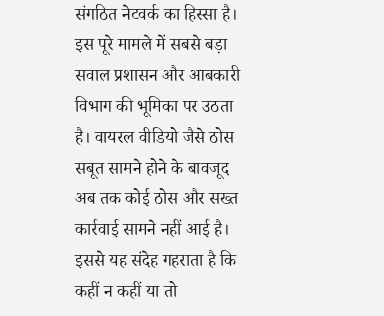संगठित नेटवर्क का हिस्सा है।
इस पूरे मामले में सबसे बड़ा सवाल प्रशासन और आबकारी विभाग की भूमिका पर उठता है। वायरल वीडियो जैसे ठोस सबूत सामने होने के बावजूद अब तक कोई ठोस और सख्त कार्रवाई सामने नहीं आई है। इससे यह संदेह गहराता है कि कहीं न कहीं या तो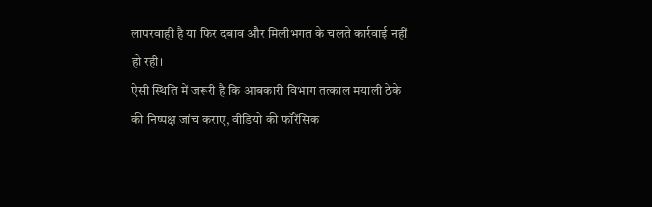लापरवाही है या फिर दबाव और मिलीभगत के चलते कार्रवाई नहीं हो रही।
ऐसी स्थिति में जरूरी है कि आबकारी विभाग तत्काल मयाली ठेके की निष्पक्ष जांच कराए, वीडियो की फॉरेंसिक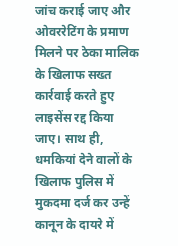जांच कराई जाए और ओवररेटिंग के प्रमाण मिलने पर ठेका मालिक के खिलाफ सख्त कार्रवाई करते हुए लाइसेंस रद्द किया जाए। साथ ही, धमकियां देने वालों के खिलाफ पुलिस में मुकदमा दर्ज कर उन्हें कानून के दायरे में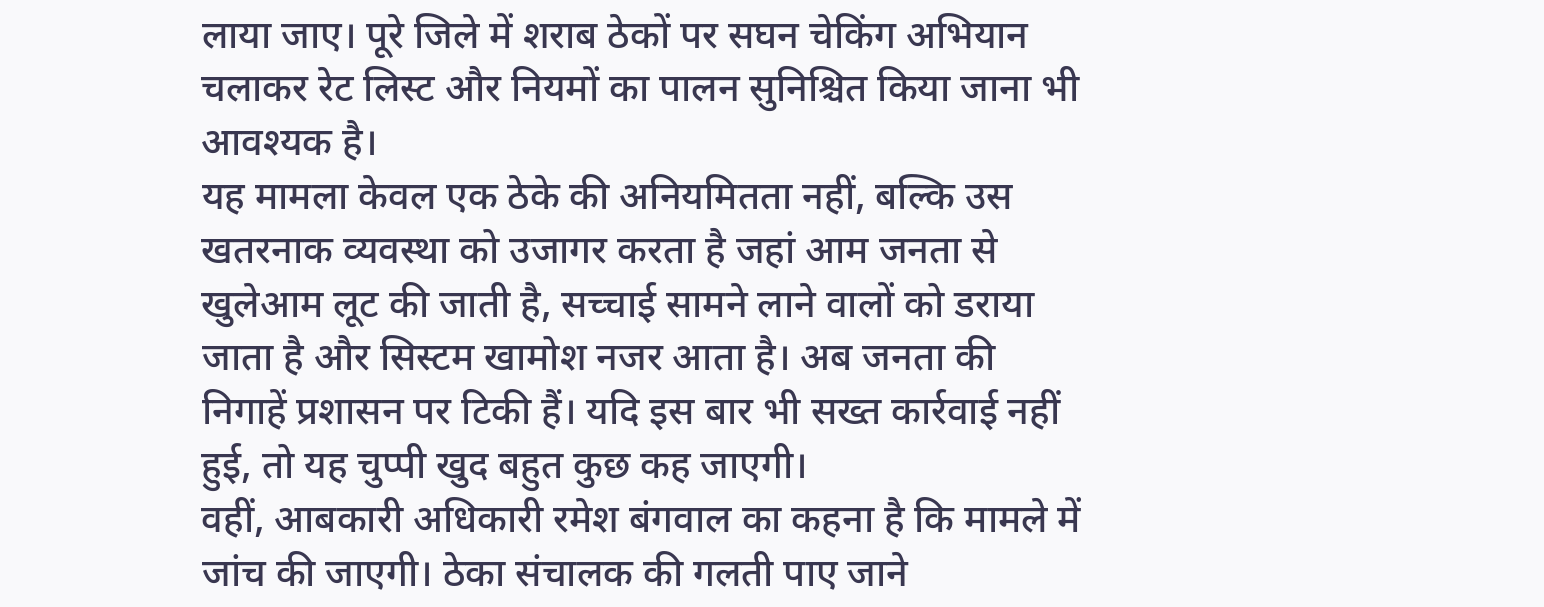लाया जाए। पूरे जिले में शराब ठेकों पर सघन चेकिंग अभियान चलाकर रेट लिस्ट और नियमों का पालन सुनिश्चित किया जाना भी आवश्यक है।
यह मामला केवल एक ठेके की अनियमितता नहीं, बल्कि उस खतरनाक व्यवस्था को उजागर करता है जहां आम जनता से खुलेआम लूट की जाती है, सच्चाई सामने लाने वालों को डराया जाता है और सिस्टम खामोश नजर आता है। अब जनता की निगाहें प्रशासन पर टिकी हैं। यदि इस बार भी सख्त कार्रवाई नहीं हुई, तो यह चुप्पी खुद बहुत कुछ कह जाएगी।
वहीं, आबकारी अधिकारी रमेश बंगवाल का कहना है कि मामले में जांच की जाएगी। ठेका संचालक की गलती पाए जाने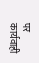पर कार्यवाही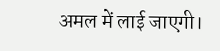अमल में लाई जाएगी।